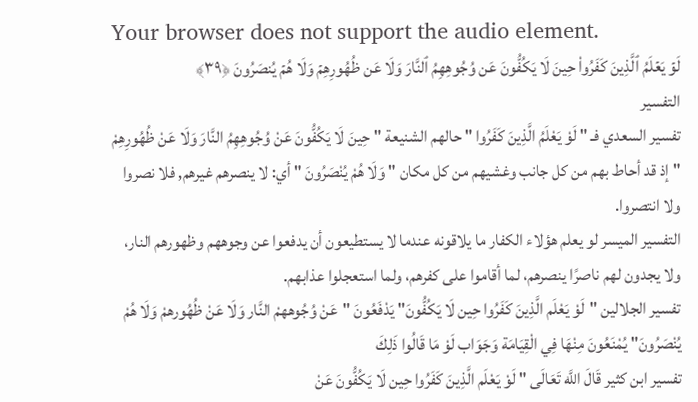Your browser does not support the audio element.
لَوۡ یَعۡلَمُ ٱلَّذِینَ كَفَرُوا۟ حِینَ لَا یَكُفُّونَ عَن وُجُوهِهِمُ ٱلنَّارَ وَلَا عَن ظُهُورِهِمۡ وَلَا هُمۡ یُنصَرُونَ ﴿٣٩﴾
التفسير
تفسير السعدي فـ " لَوْ يَعْلَمُ الَّذِينَ كَفَرُوا " حالهم الشنيعة " حِينَ لَا يَكُفُّونَ عَنْ وُجُوهِهِمُ النَّارَ وَلَا عَنْ ظُهُورِهِمْ " إذ قد أحاط بهم من كل جانب وغشيهم من كل مكان " وَلَا هُمْ يُنْصَرُونَ " أي: لا ينصرهم غيرهم, فلا نصروا ولا انتصروا.
التفسير الميسر لو يعلم هؤلاء الكفار ما يلاقونه عندما لا يستطيعون أن يدفعوا عن وجوههم وظهورهم النار، ولا يجدون لهم ناصرًا ينصرهم، لما أقاموا على كفرهم، ولما استعجلوا عذابهم.
تفسير الجلالين "لَوْ يَعْلَم الَّذِينَ كَفَرُوا حِين لَا يَكُفُّونَ" يَدْفَعُونَ "عَنْ وُجُوههمْ النَّار وَلَا عَنْ ظُهُورهمْ وَلَا هُمْ يُنْصَرُونَ" يُمْنَعُونَ مِنْهَا فِي الْقِيَامَة وَجَوَاب لَوْ مَا قَالُوا ذَلِكَ
تفسير ابن كثير قَالَ اللَّه تَعَالَى " لَوْ يَعْلَم الَّذِينَ كَفَرُوا حِين لَا يَكُفُّونَ عَنْ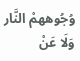وُجُوههمْ النَّار وَلَا عَنْ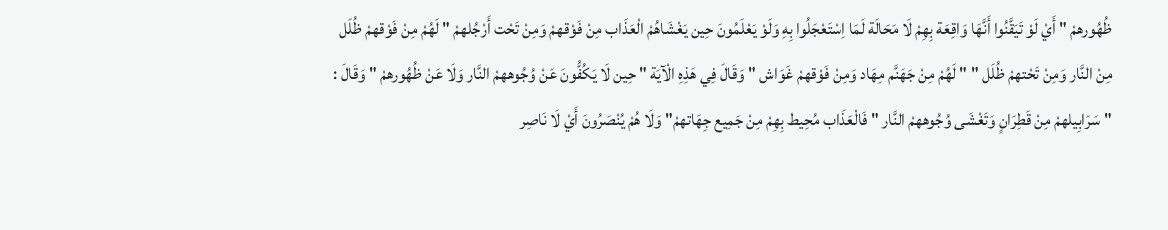ظُهُورهمْ " أَيْ لَوْ تَيَقَّنُوا أَنَّهَا وَاقِعَة بِهِمْ لَا مَحَالَة لَمَا اِسْتَعْجَلُوا بِهِ وَلَوْ يَعْلَمُونَ حِين يَغْشَاهُمْ الْعَذَاب مِنْ فَوْقهمْ وَمِنْ تَحْت أَرْجُلهمْ " لَهُمْ مِنْ فَوْقهمْ ظُلَل مِنْ النَّار وَمِنْ تَحْتهمْ ظُلَل " " لَهُمْ مِنْ جَهَنَّم مِهَاد وَمِنْ فَوْقهمْ غَوَاش " وَقَالَ فِي هَذِهِ الْآيَة " حِين لَا يَكُفُّونَ عَنْ وُجُوههمْ النَّار وَلَا عَنْ ظُهُورهمْ " وَقَالَ : " سَرَابِيلهمْ مِنْ قَطِرَانٍ وَتَغْشَى وُجُوههمْ النَّار " فَالْعَذَاب مُحِيط بِهِمْ مِنْ جَمِيع جِهَاتهمْ" وَلَا هُمْ يُنْصَرُونَ أَيْ لَا نَاصِر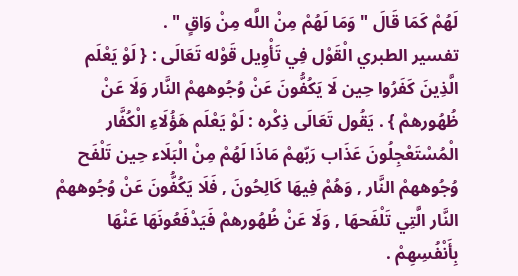لَهُمْ كَمَا قَالَ " وَمَا لَهُمْ مِنْ اللَّه مِنْ وَاقٍ " .
تفسير الطبري الْقَوْل فِي تَأْوِيل قَوْله تَعَالَى : { لَوْ يَعْلَم الَّذِينَ كَفَرُوا حِين لَا يَكُفُّونَ عَنْ وُجُوههمْ النَّار وَلَا عَنْ ظُهُورهمْ } . يَقُول تَعَالَى ذِكْره : لَوْ يَعْلَم هَؤُلَاءِ الْكُفَّار الْمُسْتَعْجِلُونَ عَذَاب رَبّهمْ مَاذَا لَهُمْ مِنْ الْبَلَاء حِين تَلْفَح وُجُوههمْ النَّار , وَهُمْ فِيهَا كَالِحُونَ , فَلَا يَكُفُّونَ عَنْ وُجُوههمْ النَّار الَّتِي تَلْفَحهَا , وَلَا عَنْ ظُهُورهمْ فَيَدْفَعُونَهَا عَنْهَا بِأَنْفُسِهِمْ .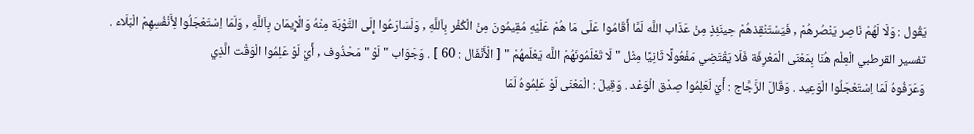يَقُول : وَلَا لَهُمْ نَاصِر يَنْصُرهُمْ , فَيَسْتَنْقِذهُمْ حِينَئِذٍ مِنْ عَذَاب اللَّه لَمَّا أَقَامُوا عَلَى مَا هُمْ عَلَيْهِ مُقِيمُونَ مِنْ الْكُفْر بِاَللَّهِ , وَلَسَارَعُوا إِلَى التَّوْبَة مِنْهُ وَالْإِيمَان بِاَللَّهِ , وَلَمَا اِسْتَعْجَلُوا لِأَنْفُسِهِمْ الْبَلَاء .
تفسير القرطبي الْعِلْم هُنَا بِمَعْنَى الْمَعْرِفَة فَلَا يَقْتَضِي مَفْعُولًا ثَانِيًا مِثْل " لَا تَعْلَمُونَهُمْ اللَّه يَعْلَمهُمْ " [ الْأَنْفَال : 60 ] . وَجَوَاب " لَوْ " مَحْذُوف , أَيْ لَوْ عَلِمُوا الْوَقْت الَّذِي
وَعَرَفُوهُ لَمَا اِسْتَعْجَلُوا الْوَعِيد . وَقَالَ الزَّجَّاج : أَيْ لَعَلِمُوا صِدْق الْوَعْد . وَقِيلَ : الْمَعْنَى لَوْ عَلِمُوهُ لَمَا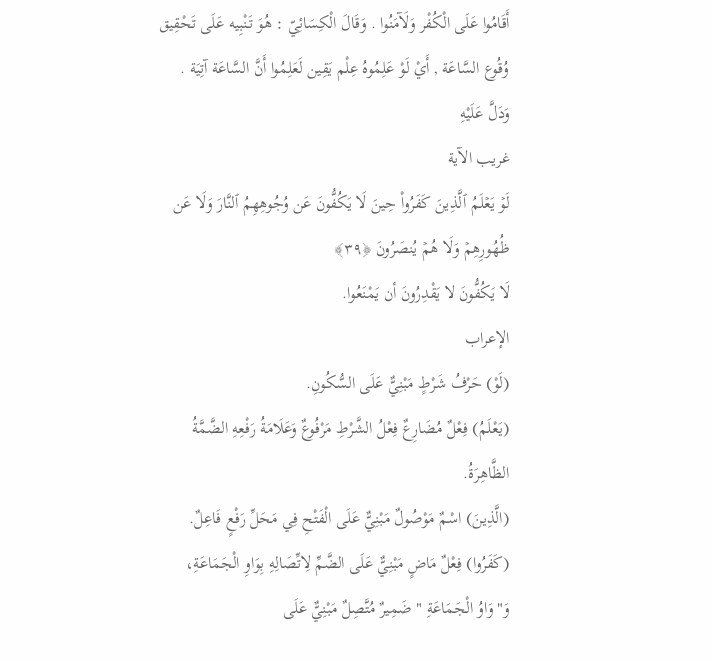أَقَامُوا عَلَى الْكُفْر وَلَآمَنُوا . وَقَالَ الْكِسَائِيّ : هُوَ تَنْبِيه عَلَى تَحْقِيق وُقُوع السَّاعَة , أَيْ لَوْ عَلِمُوهُ عِلْم يَقِين لَعَلِمُوا أَنَّ السَّاعَة آتِيَة . وَدَلَّ عَلَيْهِ
غريب الآية
لَوۡ یَعۡلَمُ ٱلَّذِینَ كَفَرُوا۟ حِینَ لَا یَكُفُّونَ عَن وُجُوهِهِمُ ٱلنَّارَ وَلَا عَن ظُهُورِهِمۡ وَلَا هُمۡ یُنصَرُونَ ﴿٣٩﴾
لَا یَكُفُّونَ لا يَقْدِرُونَ أن يَمْنَعُوا.
الإعراب
(لَوْ) حَرْفُ شَرْطٍ مَبْنِيٌّ عَلَى السُّكُونِ.
(يَعْلَمُ) فِعْلٌ مُضَارِعٌ فِعْلُ الشَّرْطِ مَرْفُوعٌ وَعَلَامَةُ رَفْعِهِ الضَّمَّةُ الظَّاهِرَةُ.
(الَّذِينَ) اسْمٌ مَوْصُولٌ مَبْنِيٌّ عَلَى الْفَتْحِ فِي مَحَلِّ رَفْعٍ فَاعِلٌ.
(كَفَرُوا) فِعْلٌ مَاضٍ مَبْنِيٌّ عَلَى الضَّمِّ لِاتِّصَالِهِ بِوَاوِ الْجَمَاعَةِ، وَ"وَاوُ الْجَمَاعَةِ " ضَمِيرٌ مُتَّصِلٌ مَبْنِيٌّ عَلَى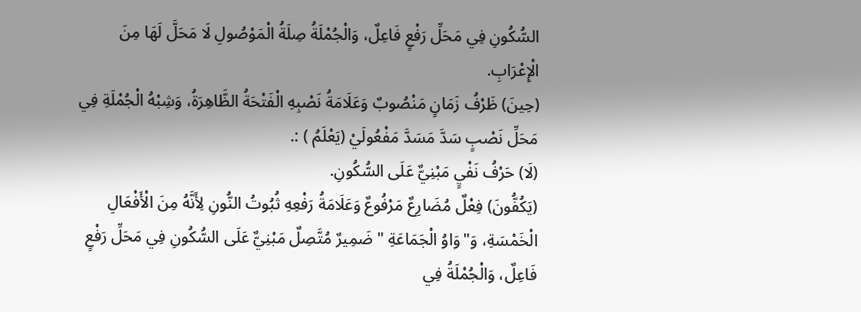السُّكُونِ فِي مَحَلِّ رَفْعٍ فَاعِلٌ، وَالْجُمْلَةُ صِلَةُ الْمَوْصُولِ لَا مَحَلَّ لَهَا مِنَ الْإِعْرَابِ.
(حِينَ) ظَرْفُ زَمَانٍ مَنْصُوبٌ وَعَلَامَةُ نَصْبِهِ الْفَتْحَةُ الظَّاهِرَةُ، وَشِبْهُ الْجُمْلَةِ فِي مَحَلِّ نَصْبٍ سَدَّ مَسَدَّ مَفْعُولَيْ (يَعْلَمُ ) :.
(لَا) حَرْفُ نَفْيٍ مَبْنِيٌّ عَلَى السُّكُونِ.
(يَكُفُّونَ) فِعْلٌ مُضَارِعٌ مَرْفُوعٌ وَعَلَامَةُ رَفْعِهِ ثُبُوتُ النُّونِ لِأَنَّهُ مِنَ الْأَفْعَالِ الْخَمْسَةِ، وَ"وَاوُ الْجَمَاعَةِ " ضَمِيرٌ مُتَّصِلٌ مَبْنِيٌّ عَلَى السُّكُونِ فِي مَحَلِّ رَفْعٍ فَاعِلٌ، وَالْجُمْلَةُ فِي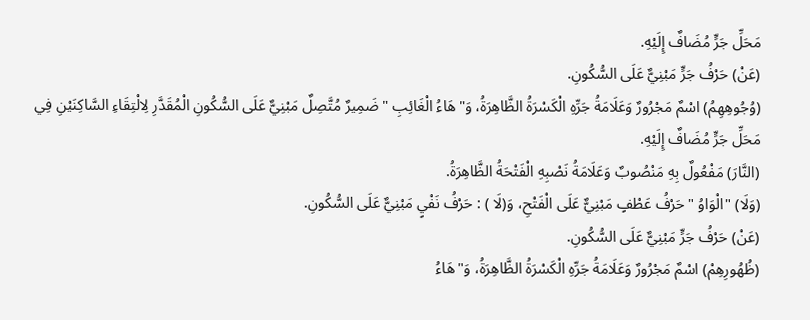مَحَلِّ جَرٍّ مُضَافٌ إِلَيْهِ.
(عَنْ) حَرْفُ جَرٍّ مَبْنِيٌّ عَلَى السُّكُونِ.
(وُجُوهِهِمُ) اسْمٌ مَجْرُورٌ وَعَلَامَةُ جَرِّهِ الْكَسْرَةُ الظَّاهِرَةُ، وَ"هَاءُ الْغَائِبِ " ضَمِيرٌ مُتَّصِلٌ مَبْنِيٌّ عَلَى السُّكُونِ الْمُقَدَّرِ لِالْتِقَاءِ السَّاكِنَيْنِ فِي مَحَلِّ جَرٍّ مُضَافٌ إِلَيْهِ.
(النَّارَ) مَفْعُولٌ بِهِ مَنْصُوبٌ وَعَلَامَةُ نَصْبِهِ الْفَتْحَةُ الظَّاهِرَةُ.
(وَلَا) "الْوَاوُ " حَرْفُ عَطْفٍ مَبْنِيٌّ عَلَى الْفَتْحِ، وَ(لَا ) : حَرْفُ نَفْيٍ مَبْنِيٌّ عَلَى السُّكُونِ.
(عَنْ) حَرْفُ جَرٍّ مَبْنِيٌّ عَلَى السُّكُونِ.
(ظُهُورِهِمْ) اسْمٌ مَجْرُورٌ وَعَلَامَةُ جَرِّهِ الْكَسْرَةُ الظَّاهِرَةُ، وَ"هَاءُ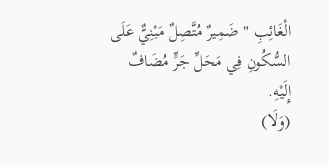الْغَائِبِ " ضَمِيرٌ مُتَّصِلٌ مَبْنِيٌّ عَلَى السُّكُونِ فِي مَحَلِّ جَرٍّ مُضَافٌ إِلَيْهِ.
(وَلَا)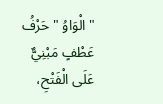"الْوَاوُ " حَرْفُ عَطْفٍ مَبْنِيٌّ عَلَى الْفَتْحِ،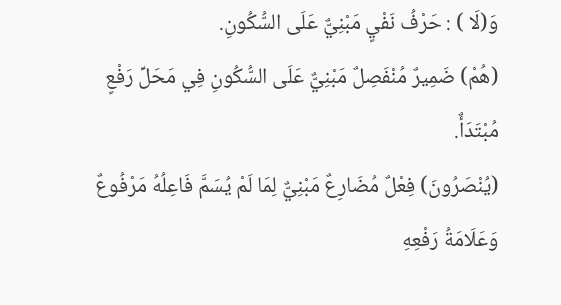وَ(لَا ) : حَرْفُ نَفْيٍ مَبْنِيٌّ عَلَى السُّكُونِ.
(هُمْ) ضَمِيرٌ مُنْفَصِلٌ مَبْنِيٌّ عَلَى السُّكُونِ فِي مَحَلِّ رَفْعٍ مُبْتَدَأٌ.
(يُنْصَرُونَ) فِعْلٌ مُضَارِعٌ مَبْنِيٌّ لِمَا لَمْ يُسَمَّ فَاعِلُهُ مَرْفُوعٌ وَعَلَامَةُ رَفْعِهِ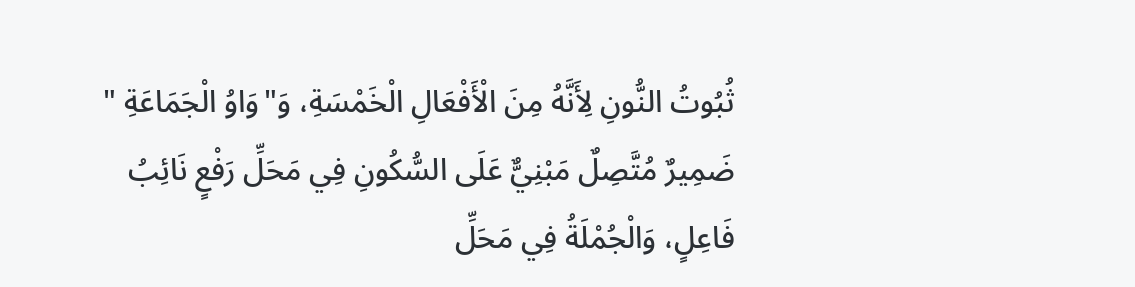ثُبُوتُ النُّونِ لِأَنَّهُ مِنَ الْأَفْعَالِ الْخَمْسَةِ، وَ"وَاوُ الْجَمَاعَةِ " ضَمِيرٌ مُتَّصِلٌ مَبْنِيٌّ عَلَى السُّكُونِ فِي مَحَلِّ رَفْعٍ نَائِبُ فَاعِلٍ، وَالْجُمْلَةُ فِي مَحَلِّ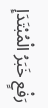رَفْعٍ خَبَرُ الْمُبْتَدَإِ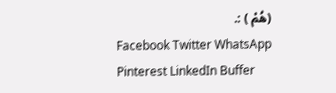(هُمْ ) :.
Facebook Twitter WhatsApp Pinterest LinkedIn Buffer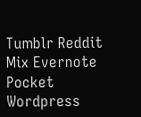Tumblr Reddit Mix Evernote Pocket Wordpress